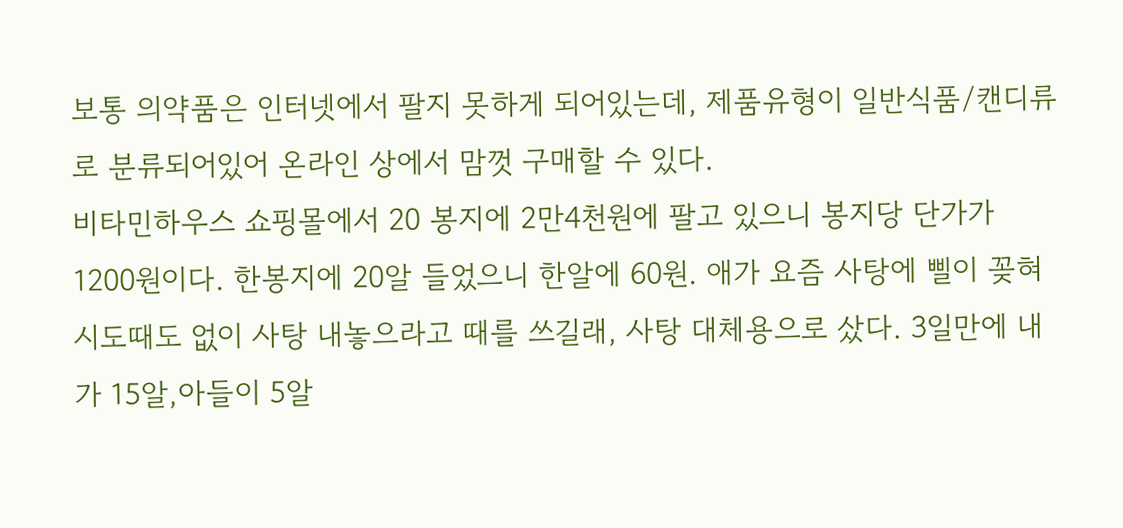보통 의약품은 인터넷에서 팔지 못하게 되어있는데, 제품유형이 일반식품/캔디류로 분류되어있어 온라인 상에서 맘껏 구매할 수 있다.
비타민하우스 쇼핑몰에서 20 봉지에 2만4천원에 팔고 있으니 봉지당 단가가 1200원이다. 한봉지에 20알 들었으니 한알에 60원. 애가 요즘 사탕에 삘이 꽂혀 시도때도 없이 사탕 내놓으라고 때를 쓰길래, 사탕 대체용으로 샀다. 3일만에 내가 15알,아들이 5알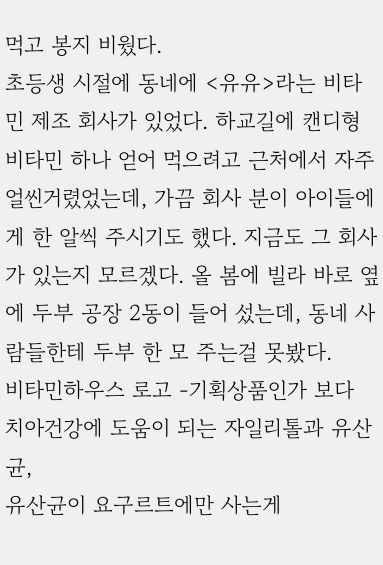먹고 봉지 비웠다.
초등생 시절에 동네에 <유유>라는 비타민 제조 회사가 있었다. 하교길에 캔디형 비타민 하나 얻어 먹으려고 근처에서 자주 얼씬거렸었는데, 가끔 회사 분이 아이들에게 한 알씩 주시기도 했다. 지금도 그 회사가 있는지 모르겠다. 올 봄에 빌라 바로 옆에 두부 공장 2동이 들어 섰는데, 동네 사람들한테 두부 한 모 주는걸 못봤다.
비타민하우스 로고 -기획상품인가 보다
치아건강에 도움이 되는 자일리톨과 유산균,
유산균이 요구르트에만 사는게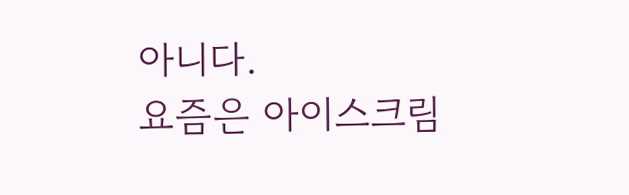아니다.
요즘은 아이스크림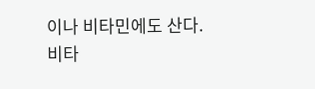이나 비타민에도 산다.
비타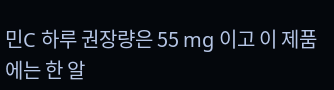민C 하루 권장량은 55 mg 이고 이 제품에는 한 알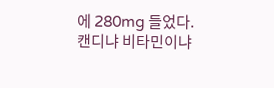에 280mg 들었다.
캔디냐 비타민이냐